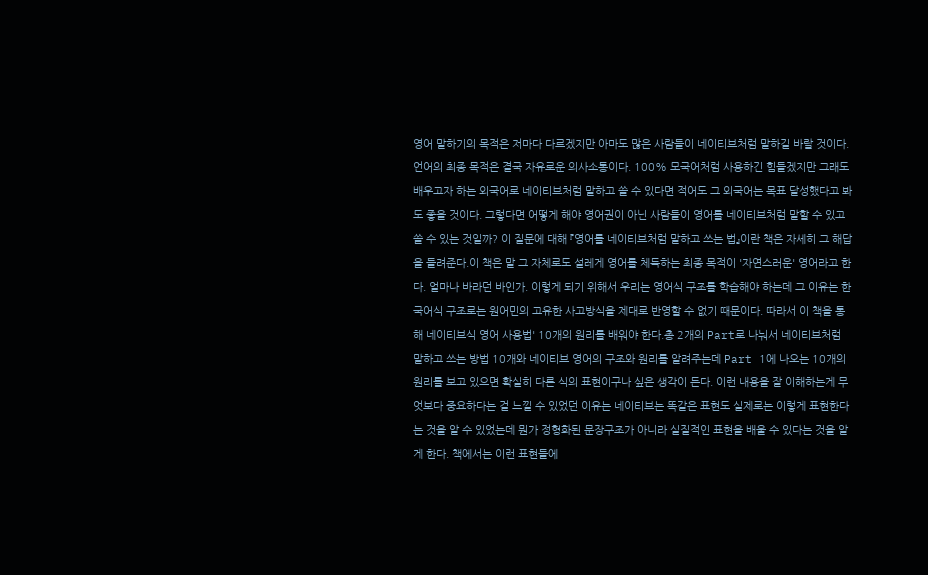영어 말하기의 목적은 저마다 다르겠지만 아마도 많은 사람들이 네이티브처럼 말하길 바랄 것이다. 언어의 최종 목적은 결국 자유로운 의사소통이다. 100% 모국어처럼 사용하긴 힘들겠지만 그래도 배우고자 하는 외국어로 네이티브처럼 말하고 쓸 수 있다면 적어도 그 외국어는 목표 달성했다고 봐도 좋을 것이다. 그렇다면 어떻게 해야 영어권이 아닌 사람들이 영어를 네이티브처럼 말할 수 있고 쓸 수 있는 것일까? 이 질문에 대해 『영어를 네이티브처럼 말하고 쓰는 법』이란 책은 자세히 그 해답을 들려준다.이 책은 말 그 자체로도 설레게 영어를 체득하는 최종 목적이 '자연스러운' 영어라고 한다. 얼마나 바라던 바인가. 이렇게 되기 위해서 우리는 영어식 구조를 학습해야 하는데 그 이유는 한국어식 구조로는 원어민의 고유한 사고방식을 제대로 반영할 수 없기 때문이다. 따라서 이 책을 통해 네이티브식 영어 사용법' 10개의 원리를 배워야 한다.총 2개의 Part로 나눠서 네이티브처럼 말하고 쓰는 방법 10개와 네이티브 영어의 구조와 원리를 알려주는데 Part 1에 나오는 10개의 원리를 보고 있으면 확실히 다른 식의 표현이구나 싶은 생각이 든다. 이런 내용을 잘 이해하는게 무엇보다 중요하다는 걸 느낄 수 있었던 이유는 네이티브는 똑같은 표현도 실제로는 이렇게 표현한다는 것을 알 수 있었는데 뭔가 정형화된 문장구조가 아니라 실질적인 표현을 배울 수 있다는 것을 알게 한다. 책에서는 이런 표현들에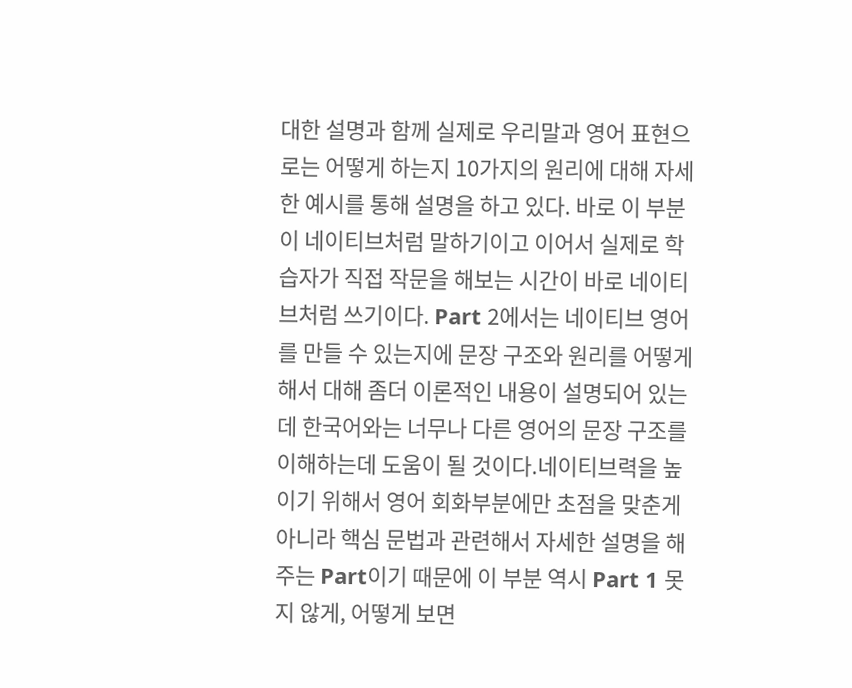대한 설명과 함께 실제로 우리말과 영어 표현으로는 어떻게 하는지 10가지의 원리에 대해 자세한 예시를 통해 설명을 하고 있다. 바로 이 부분이 네이티브처럼 말하기이고 이어서 실제로 학습자가 직접 작문을 해보는 시간이 바로 네이티브처럼 쓰기이다. Part 2에서는 네이티브 영어를 만들 수 있는지에 문장 구조와 원리를 어떻게 해서 대해 좀더 이론적인 내용이 설명되어 있는데 한국어와는 너무나 다른 영어의 문장 구조를 이해하는데 도움이 될 것이다.네이티브력을 높이기 위해서 영어 회화부분에만 초점을 맞춘게 아니라 핵심 문법과 관련해서 자세한 설명을 해주는 Part이기 때문에 이 부분 역시 Part 1 못지 않게, 어떻게 보면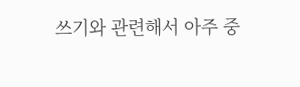쓰기와 관련해서 아주 중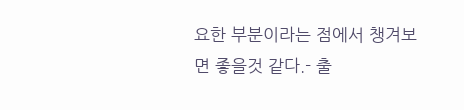요한 부분이라는 점에서 챙겨보면 좋을것 같다.- 출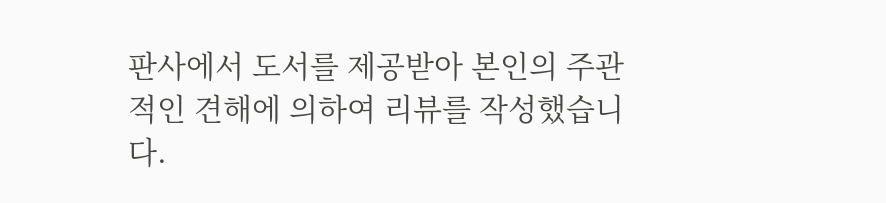판사에서 도서를 제공받아 본인의 주관적인 견해에 의하여 리뷰를 작성했습니다.